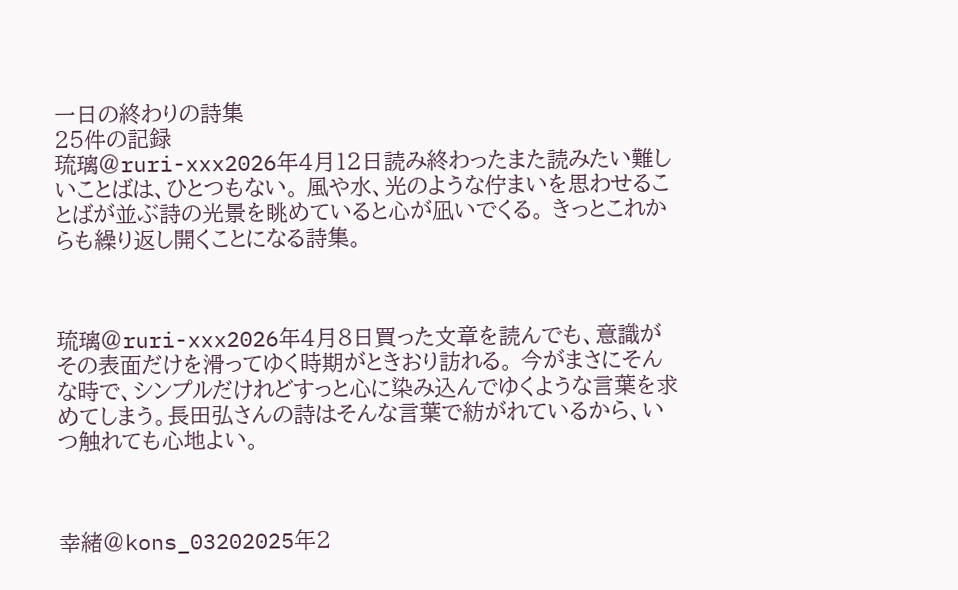一日の終わりの詩集
25件の記録
琉璃@ruri-xxx2026年4月12日読み終わったまた読みたい難しいことばは、ひとつもない。 風や水、光のような佇まいを思わせることばが並ぶ詩の光景を眺めていると心が凪いでくる。 きっとこれからも繰り返し開くことになる詩集。



琉璃@ruri-xxx2026年4月8日買った文章を読んでも、意識がその表面だけを滑ってゆく時期がときおり訪れる。 今がまさにそんな時で、シンプルだけれどすっと心に染み込んでゆくような言葉を求めてしまう。長田弘さんの詩はそんな言葉で紡がれているから、いつ触れても心地よい。



幸緒@kons_03202025年2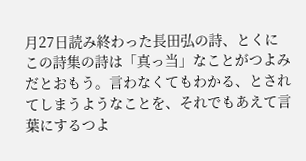月27日読み終わった長田弘の詩、とくにこの詩集の詩は「真っ当」なことがつよみだとおもう。言わなくてもわかる、とされてしまうようなことを、それでもあえて言葉にするつよ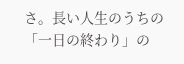さ。長い人生のうちの「一日の終わり」の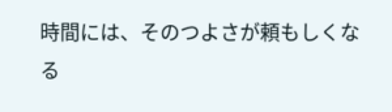時間には、そのつよさが頼もしくなる